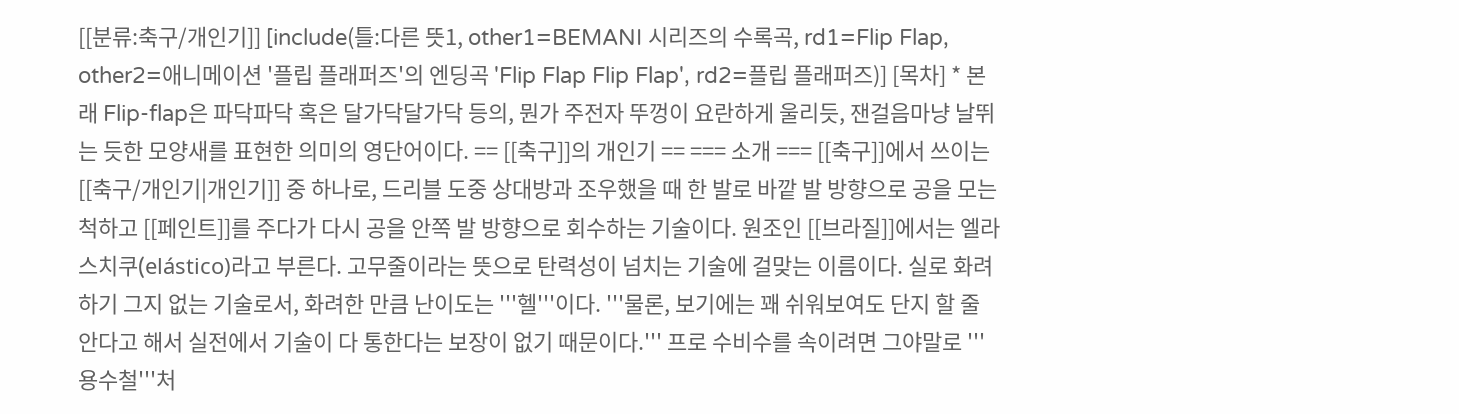[[분류:축구/개인기]] [include(틀:다른 뜻1, other1=BEMANI 시리즈의 수록곡, rd1=Flip Flap, other2=애니메이션 '플립 플래퍼즈'의 엔딩곡 'Flip Flap Flip Flap', rd2=플립 플래퍼즈)] [목차] * 본래 Flip-flap은 파닥파닥 혹은 달가닥달가닥 등의, 뭔가 주전자 뚜껑이 요란하게 울리듯, 잰걸음마냥 날뛰는 듯한 모양새를 표현한 의미의 영단어이다. == [[축구]]의 개인기 == === 소개 === [[축구]]에서 쓰이는 [[축구/개인기|개인기]] 중 하나로, 드리블 도중 상대방과 조우했을 때 한 발로 바깥 발 방향으로 공을 모는 척하고 [[페인트]]를 주다가 다시 공을 안쪽 발 방향으로 회수하는 기술이다. 원조인 [[브라질]]에서는 엘라스치쿠(elástico)라고 부른다. 고무줄이라는 뜻으로 탄력성이 넘치는 기술에 걸맞는 이름이다. 실로 화려하기 그지 없는 기술로서, 화려한 만큼 난이도는 '''헬'''이다. '''물론, 보기에는 꽤 쉬워보여도 단지 할 줄 안다고 해서 실전에서 기술이 다 통한다는 보장이 없기 때문이다.''' 프로 수비수를 속이려면 그야말로 '''용수철'''처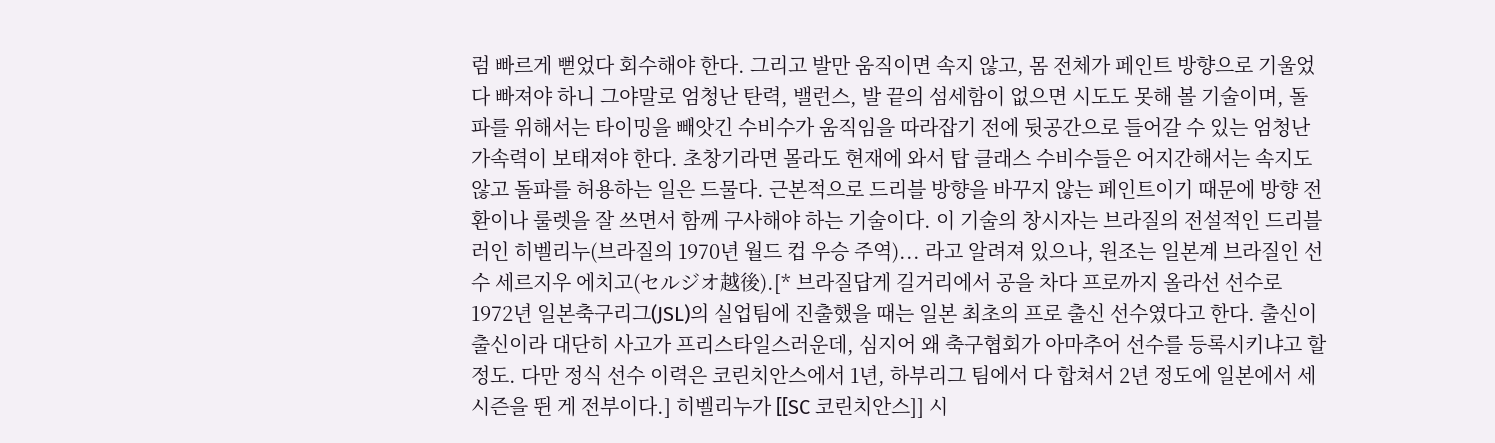럼 빠르게 뻗었다 회수해야 한다. 그리고 발만 움직이면 속지 않고, 몸 전체가 페인트 방향으로 기울었다 빠져야 하니 그야말로 엄청난 탄력, 밸런스, 발 끝의 섬세함이 없으면 시도도 못해 볼 기술이며, 돌파를 위해서는 타이밍을 빼앗긴 수비수가 움직임을 따라잡기 전에 뒷공간으로 들어갈 수 있는 엄청난 가속력이 보태져야 한다. 초창기라면 몰라도 현재에 와서 탑 클래스 수비수들은 어지간해서는 속지도 않고 돌파를 허용하는 일은 드물다. 근본적으로 드리블 방향을 바꾸지 않는 페인트이기 때문에 방향 전환이나 룰렛을 잘 쓰면서 함께 구사해야 하는 기술이다. 이 기술의 창시자는 브라질의 전설적인 드리블러인 히벨리누(브라질의 1970년 월드 컵 우승 주역)... 라고 알려져 있으나, 원조는 일본계 브라질인 선수 세르지우 에치고(セルジオ越後).[* 브라질답게 길거리에서 공을 차다 프로까지 올라선 선수로 1972년 일본축구리그(JSL)의 실업팀에 진출했을 때는 일본 최초의 프로 출신 선수였다고 한다. 출신이 출신이라 대단히 사고가 프리스타일스러운데, 심지어 왜 축구협회가 아마추어 선수를 등록시키냐고 할 정도. 다만 정식 선수 이력은 코린치안스에서 1년, 하부리그 팀에서 다 합쳐서 2년 정도에 일본에서 세 시즌을 뛴 게 전부이다.] 히벨리누가 [[SC 코린치안스]] 시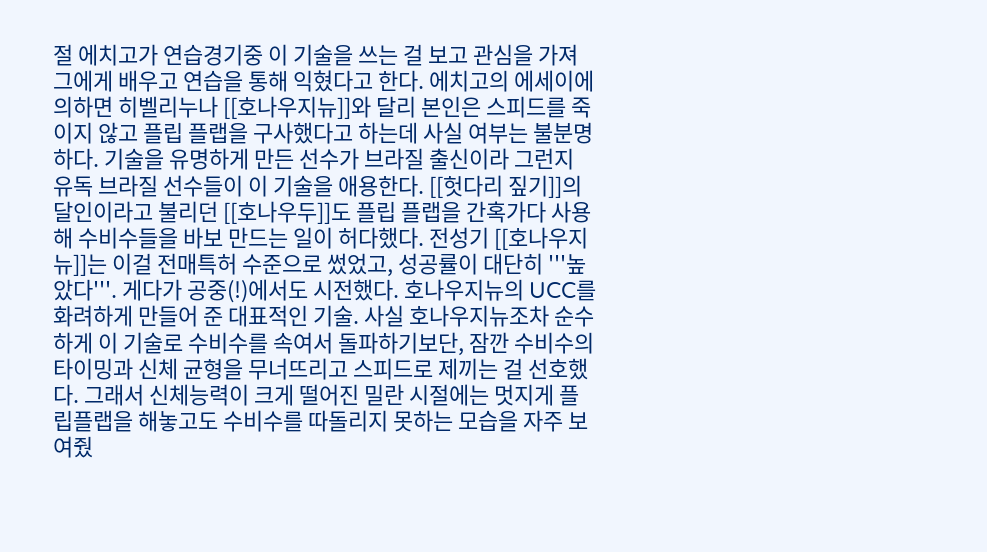절 에치고가 연습경기중 이 기술을 쓰는 걸 보고 관심을 가져 그에게 배우고 연습을 통해 익혔다고 한다. 에치고의 에세이에 의하면 히벨리누나 [[호나우지뉴]]와 달리 본인은 스피드를 죽이지 않고 플립 플랩을 구사했다고 하는데 사실 여부는 불분명하다. 기술을 유명하게 만든 선수가 브라질 출신이라 그런지 유독 브라질 선수들이 이 기술을 애용한다. [[헛다리 짚기]]의 달인이라고 불리던 [[호나우두]]도 플립 플랩을 간혹가다 사용해 수비수들을 바보 만드는 일이 허다했다. 전성기 [[호나우지뉴]]는 이걸 전매특허 수준으로 썼었고, 성공률이 대단히 '''높았다'''. 게다가 공중(!)에서도 시전했다. 호나우지뉴의 UCC를 화려하게 만들어 준 대표적인 기술. 사실 호나우지뉴조차 순수하게 이 기술로 수비수를 속여서 돌파하기보단, 잠깐 수비수의 타이밍과 신체 균형을 무너뜨리고 스피드로 제끼는 걸 선호했다. 그래서 신체능력이 크게 떨어진 밀란 시절에는 멋지게 플립플랩을 해놓고도 수비수를 따돌리지 못하는 모습을 자주 보여줬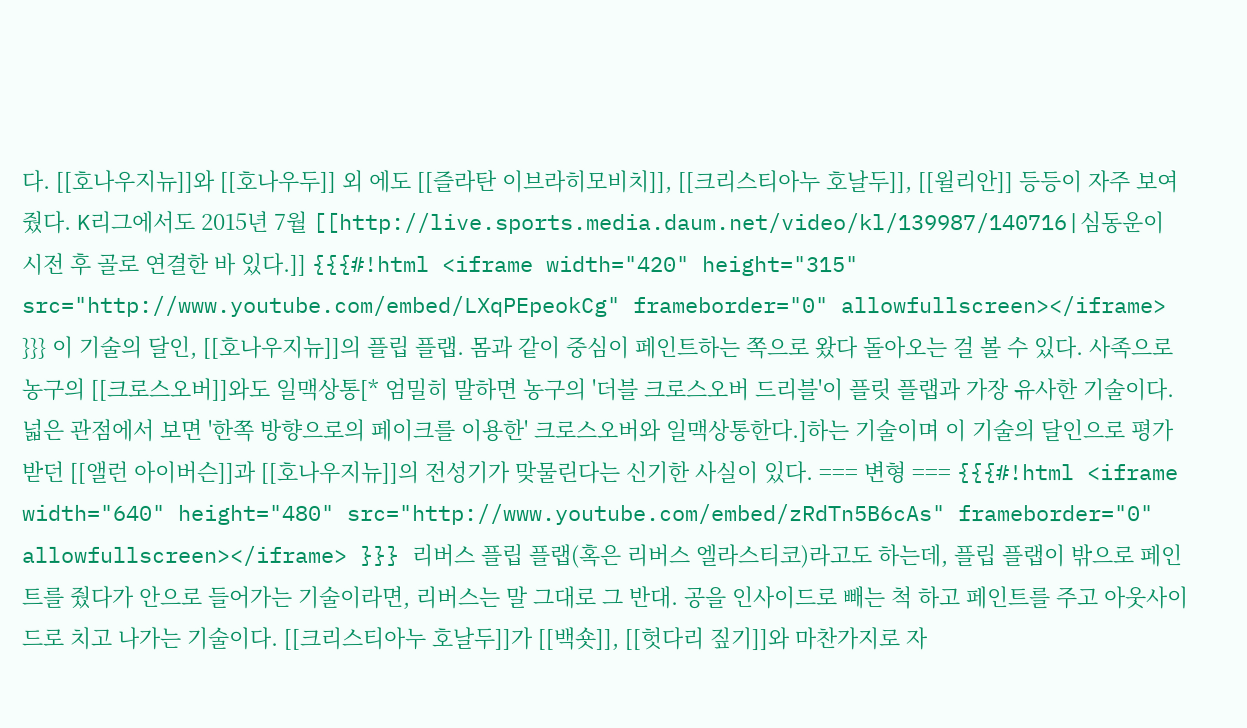다. [[호나우지뉴]]와 [[호나우두]] 외 에도 [[즐라탄 이브라히모비치]], [[크리스티아누 호날두]], [[윌리안]] 등등이 자주 보여줬다. K리그에서도 2015년 7월 [[http://live.sports.media.daum.net/video/kl/139987/140716|심동운이 시전 후 골로 연결한 바 있다.]] {{{#!html <iframe width="420" height="315" src="http://www.youtube.com/embed/LXqPEpeokCg" frameborder="0" allowfullscreen></iframe> }}} 이 기술의 달인, [[호나우지뉴]]의 플립 플랩. 몸과 같이 중심이 페인트하는 쪽으로 왔다 돌아오는 걸 볼 수 있다. 사족으로 농구의 [[크로스오버]]와도 일맥상통[* 엄밀히 말하면 농구의 '더블 크로스오버 드리블'이 플릿 플랩과 가장 유사한 기술이다. 넓은 관점에서 보면 '한쪽 방향으로의 페이크를 이용한' 크로스오버와 일맥상통한다.]하는 기술이며 이 기술의 달인으로 평가받던 [[앨런 아이버슨]]과 [[호나우지뉴]]의 전성기가 맞물린다는 신기한 사실이 있다. === 변형 === {{{#!html <iframe width="640" height="480" src="http://www.youtube.com/embed/zRdTn5B6cAs" frameborder="0" allowfullscreen></iframe> }}} 리버스 플립 플랩(혹은 리버스 엘라스티코)라고도 하는데, 플립 플랩이 밖으로 페인트를 줬다가 안으로 들어가는 기술이라면, 리버스는 말 그대로 그 반대. 공을 인사이드로 빼는 척 하고 페인트를 주고 아웃사이드로 치고 나가는 기술이다. [[크리스티아누 호날두]]가 [[백숏]], [[헛다리 짚기]]와 마찬가지로 자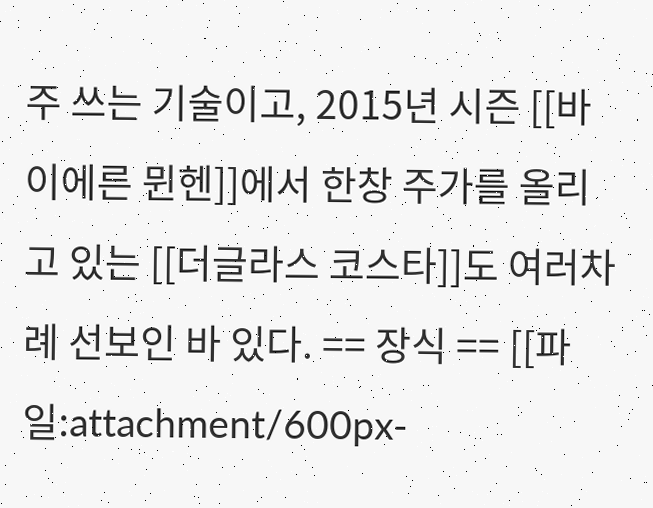주 쓰는 기술이고, 2015년 시즌 [[바이에른 뮌헨]]에서 한창 주가를 올리고 있는 [[더글라스 코스타]]도 여러차례 선보인 바 있다. == 장식 == [[파일:attachment/600px-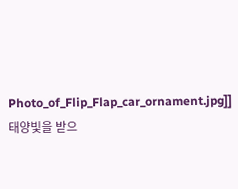Photo_of_Flip_Flap_car_ornament.jpg]] 태양빛을 받으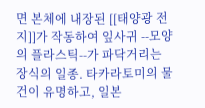면 본체에 내장된 [[태양광 전지]]가 작동하여 잎사귀 --모양의 플라스틱--가 파닥거리는 장식의 일종. 타카라토미의 물건이 유명하고, 일본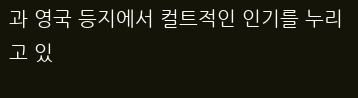과 영국 등지에서 컬트적인 인기를 누리고 있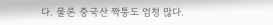다. 물론 중국산 짝퉁도 엄청 많다.